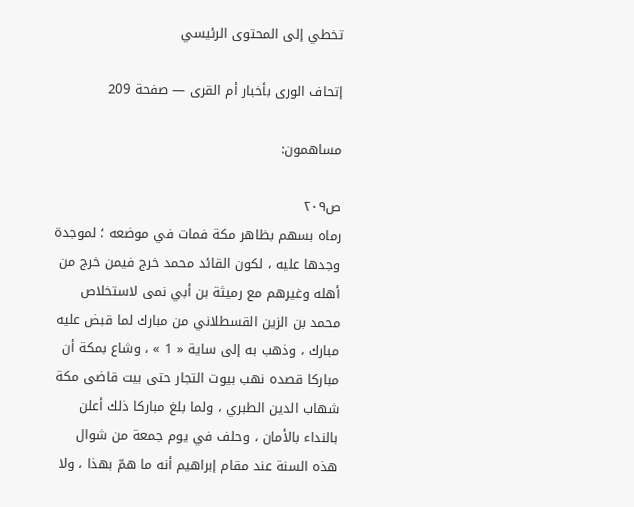تخطي إلى المحتوى الرئيسي

إتحاف الورى بأخبار أم القرى — صفحة 209

مساهمون:

ص٢٠٩
رماه بسهم بظاهر مكة فمات في موضعه ؛ لموجدة وجدها عليه ، لكون القائد محمد خرج فيمن خرج من أهله وغيرهم مع رميثة بن أبي نمى لاستخلاص محمد بن الزين القسطلاني من مبارك لما قبض عليه مبارك ، وذهب به إلى ساية « 1 » ، وشاع بمكة أن مباركا قصده نهب بيوت التجار حتى بيت قاضى مكة شهاب الدين الطبري ، ولما بلغ مباركا ذلك أعلن بالنداء بالأمان ، وحلف في يوم جمعة من شوال هذه السنة عند مقام إبراهيم أنه ما همّ بهذا ، ولا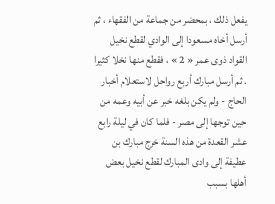يفعل ذلك ، بمحضر من جماعة من الفقهاء ، ثم أرسل أخاه مسعودا إلى الوادي لقطع نخيل القواد ذوى عمر « 2 » ، فقطع منها نخلا كثيرا . ثم أرسل مبارك أربع رواحل لاستعلام أخبار الحاج - ولم يكن بلغه خبر عن أبيه وعمه من حين توجها إلى مصر - فلما كان في ليلة رابع عشر القعدة من هذه السنة خرج مبارك بن عطيفة إلى وادى المبارك لقطع نخيل بعض أهلها بسبب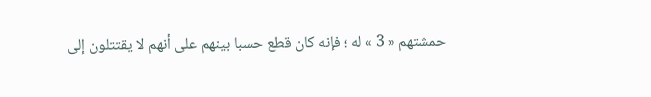حمشتهم « 3 » له ؛ فإنه كان قطع حسبا بينهم على أنهم لا يقتتلون إلى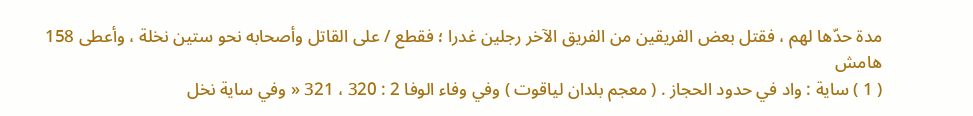مدة حدّها لهم ، فقتل بعض الفريقين من الفريق الآخر رجلين غدرا ؛ فقطع / على القاتل وأصحابه نحو ستين نخلة ، وأعطى 158
هامش
( 1 ) ساية : واد في حدود الحجاز . ( معجم بلدان لياقوت ) وفي وفاء الوفا 2 : 320 ، 321 « وفي ساية نخل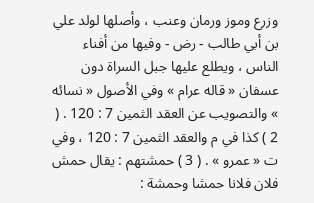وزرع وموز ورمان وعنب ، وأصلها لولد علي بن أبي طالب - رض - وفيها من أفناء الناس ، ويطلع عليها جبل السراة دون عسفان « قاله عرام » وفي الأصول « نسائه » والتصويب عن العقد الثمين 7 : 120 . ( 2 ) كذا في م والعقد الثمين 7 : 120 ، وفي ت « عمرو » . ( 3 ) حمشتهم : يقال حمش فلان فلانا حمشا وحمشة :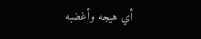أي هيجه وأغضبه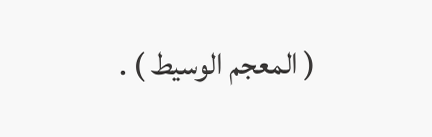( المعجم الوسيط ) .